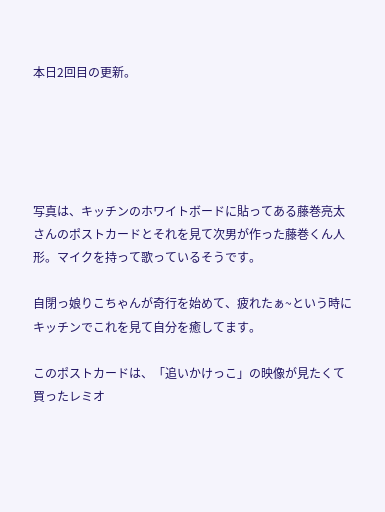本日2回目の更新。





写真は、キッチンのホワイトボードに貼ってある藤巻亮太さんのポストカードとそれを見て次男が作った藤巻くん人形。マイクを持って歌っているそうです。

自閉っ娘りこちゃんが奇行を始めて、疲れたぁ~という時にキッチンでこれを見て自分を癒してます。

このポストカードは、「追いかけっこ」の映像が見たくて買ったレミオ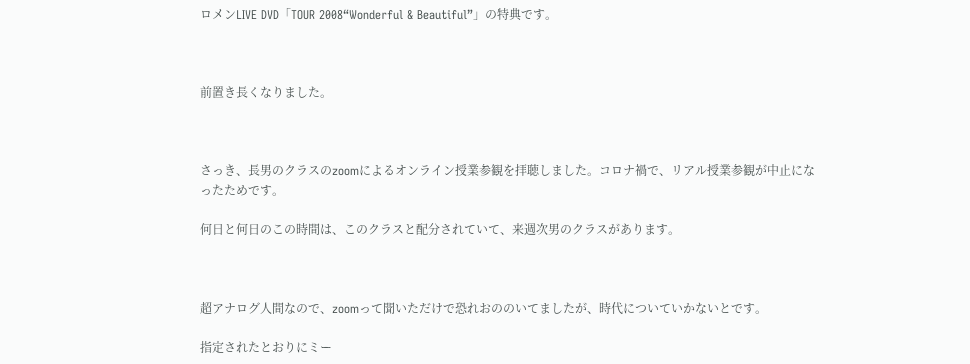ロメンLIVE DVD「TOUR 2008“Wonderful & Beautiful”」の特典です。



前置き長くなりました。



さっき、長男のクラスのzoomによるオンライン授業参観を拝聴しました。コロナ禍で、リアル授業参観が中止になったためです。

何日と何日のこの時間は、このクラスと配分されていて、来週次男のクラスがあります。



超アナログ人間なので、zoomって聞いただけで恐れおののいてましたが、時代についていかないとです。

指定されたとおりにミー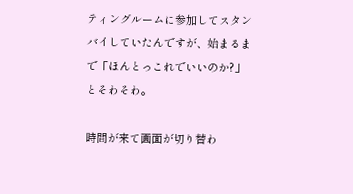ティングルームに参加してスタンバイしていたんですが、始まるまで「ほんとっこれでいいのか?」とそわそわ。

時間が来て画面が切り替わ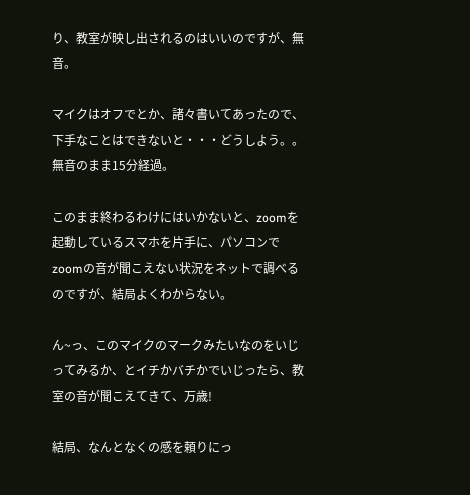り、教室が映し出されるのはいいのですが、無音。

マイクはオフでとか、諸々書いてあったので、下手なことはできないと・・・どうしよう。。無音のまま15分経過。

このまま終わるわけにはいかないと、zoomを起動しているスマホを片手に、パソコンでzoomの音が聞こえない状況をネットで調べるのですが、結局よくわからない。

ん~っ、このマイクのマークみたいなのをいじってみるか、とイチかバチかでいじったら、教室の音が聞こえてきて、万歳!

結局、なんとなくの感を頼りにっ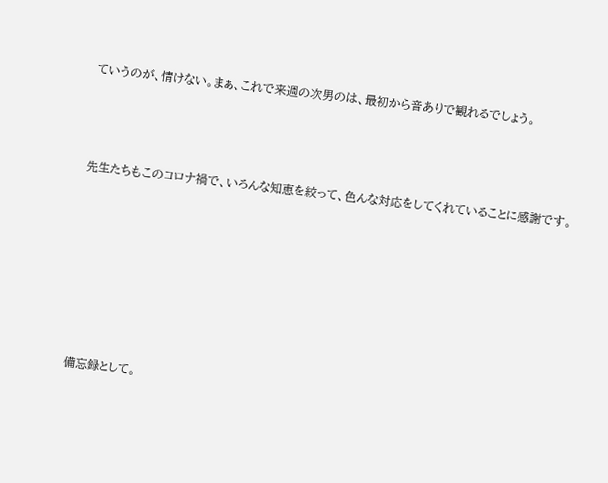ていうのが、情けない。まぁ、これで来週の次男のは、最初から音ありで観れるでしょう。



先生たちもこのコロナ禍で、いろんな知恵を絞って、色んな対応をしてくれていることに感謝です。







備忘録として。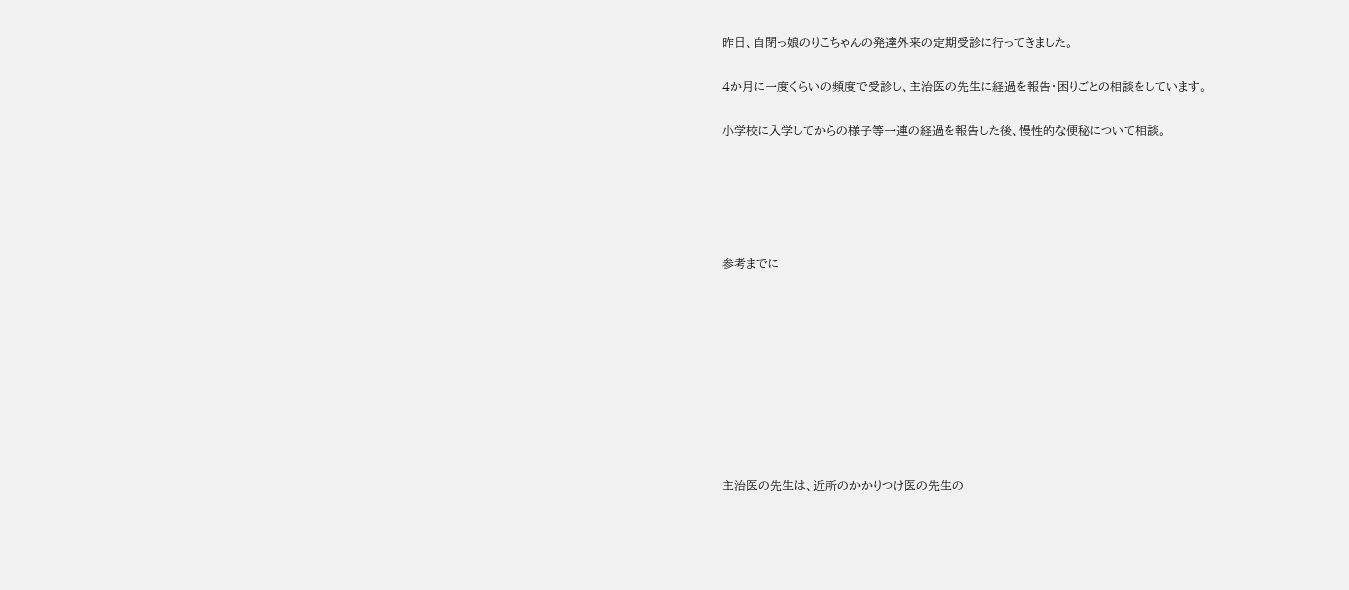昨日、自閉っ娘のりこちゃんの発達外来の定期受診に行ってきました。

4か月に一度くらいの頻度で受診し、主治医の先生に経過を報告・困りごとの相談をしています。

小学校に入学してからの様子等一連の経過を報告した後、慢性的な便秘について相談。





参考までに









主治医の先生は、近所のかかりつけ医の先生の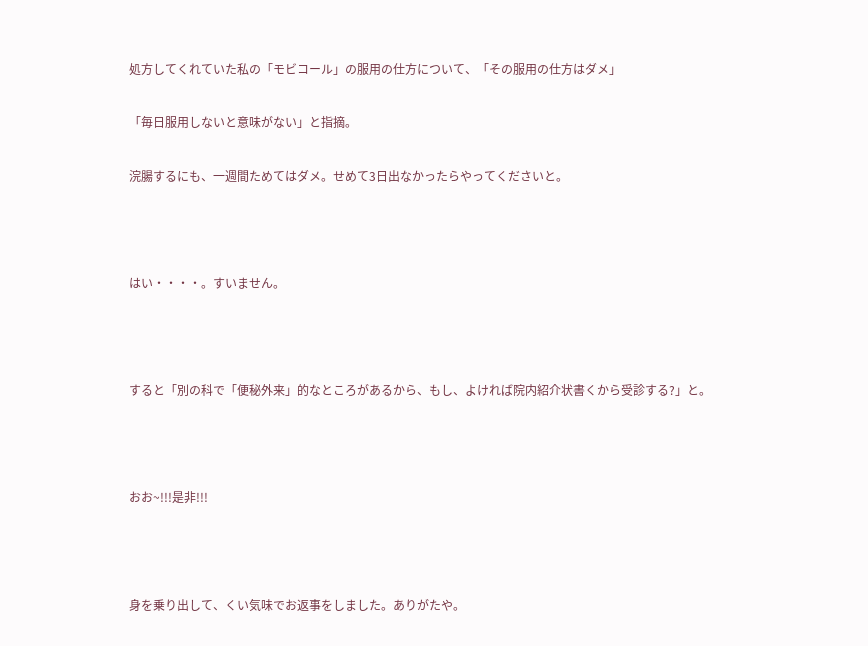処方してくれていた私の「モビコール」の服用の仕方について、「その服用の仕方はダメ」

「毎日服用しないと意味がない」と指摘。

浣腸するにも、一週間ためてはダメ。せめて3日出なかったらやってくださいと。



はい・・・・。すいません。



すると「別の科で「便秘外来」的なところがあるから、もし、よければ院内紹介状書くから受診する?」と。



おお~!!!是非!!!



身を乗り出して、くい気味でお返事をしました。ありがたや。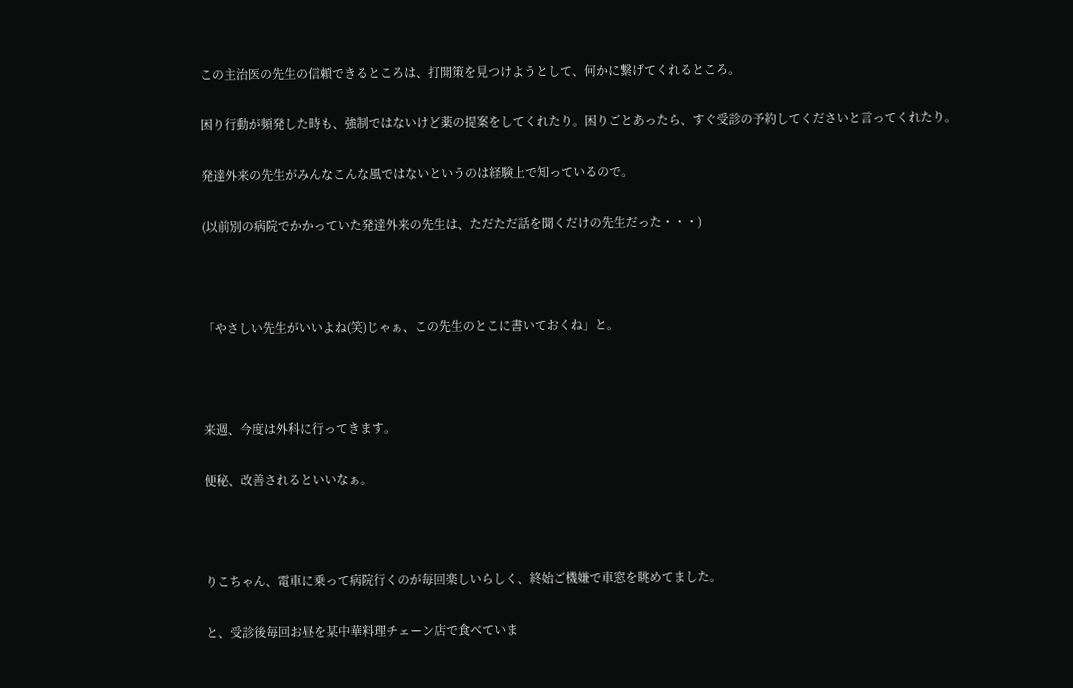この主治医の先生の信頼できるところは、打開策を見つけようとして、何かに繋げてくれるところ。

困り行動が頻発した時も、強制ではないけど薬の提案をしてくれたり。困りごとあったら、すぐ受診の予約してくださいと言ってくれたり。

発達外来の先生がみんなこんな風ではないというのは経験上で知っているので。

(以前別の病院でかかっていた発達外来の先生は、ただただ話を聞くだけの先生だった・・・)



「やさしい先生がいいよね(笑)じゃぁ、この先生のとこに書いておくね」と。



来週、今度は外科に行ってきます。

便秘、改善されるといいなぁ。



りこちゃん、電車に乗って病院行くのが毎回楽しいらしく、終始ご機嫌で車窓を眺めてました。

と、受診後毎回お昼を某中華料理チェーン店で食べていま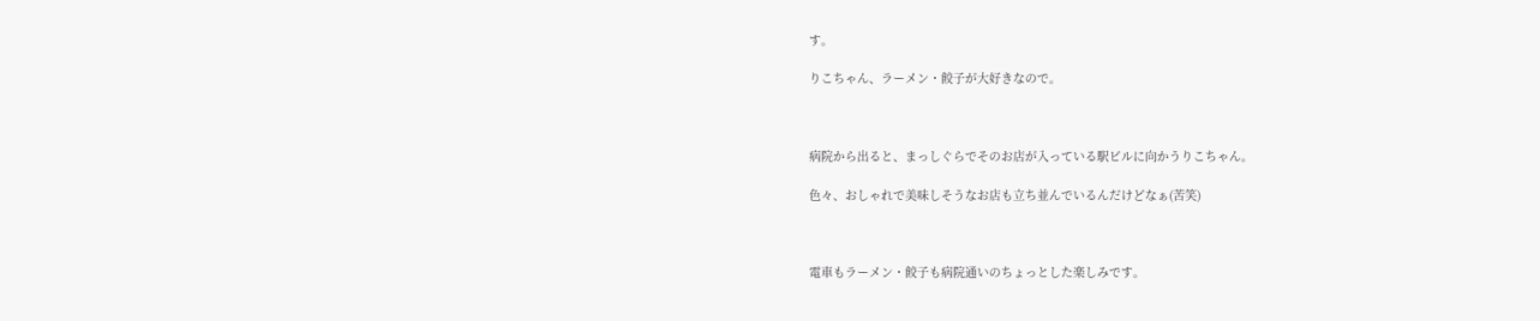す。

りこちゃん、ラーメン・餃子が大好きなので。



病院から出ると、まっしぐらでそのお店が入っている駅ビルに向かうりこちゃん。

色々、おしゃれで美味しそうなお店も立ち並んでいるんだけどなぁ(苦笑)



電車もラーメン・餃子も病院通いのちょっとした楽しみです。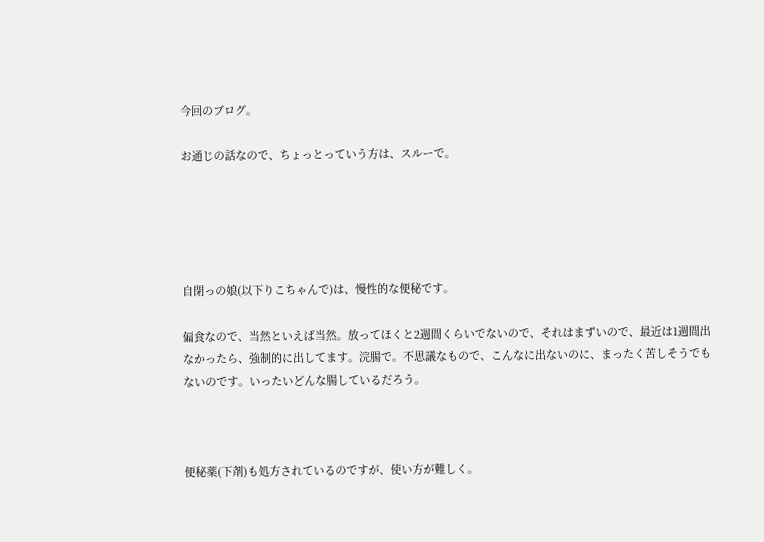今回のブログ。

お通じの話なので、ちょっとっていう方は、スルーで。





自閉っの娘(以下りこちゃんで)は、慢性的な便秘です。

偏食なので、当然といえば当然。放ってほくと2週間くらいでないので、それはまずいので、最近は1週間出なかったら、強制的に出してます。浣腸で。不思議なもので、こんなに出ないのに、まったく苦しそうでもないのです。いったいどんな腸しているだろう。



便秘薬(下剤)も処方されているのですが、使い方が難しく。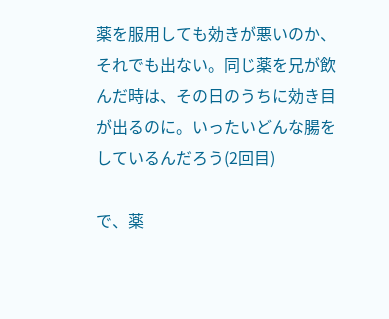薬を服用しても効きが悪いのか、それでも出ない。同じ薬を兄が飲んだ時は、その日のうちに効き目が出るのに。いったいどんな腸をしているんだろう(2回目)

で、薬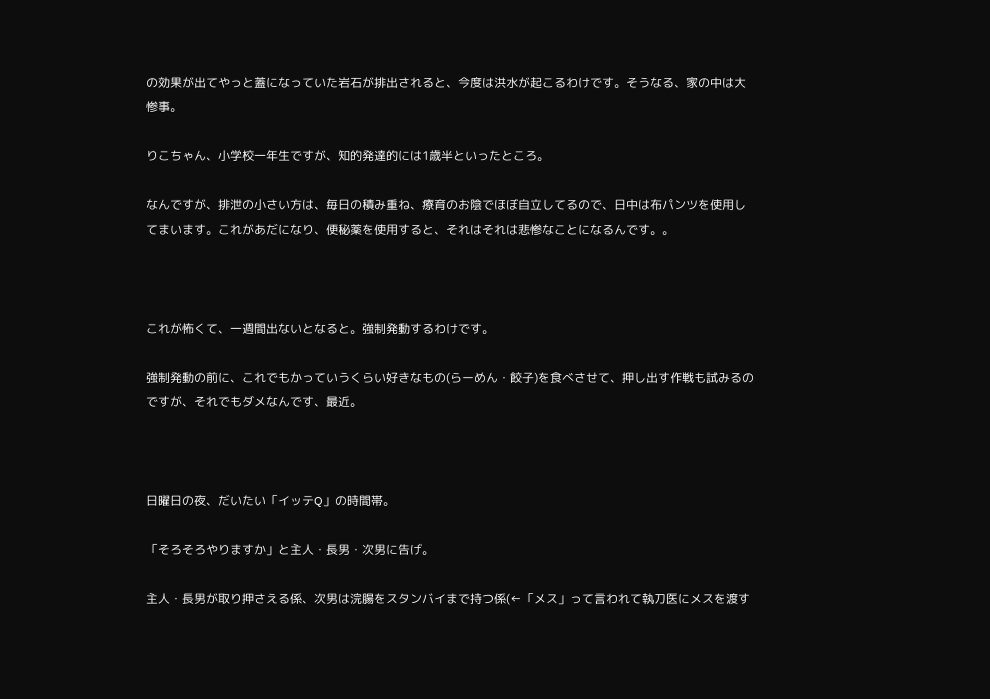の効果が出てやっと蓋になっていた岩石が排出されると、今度は洪水が起こるわけです。そうなる、家の中は大惨事。

りこちゃん、小学校一年生ですが、知的発達的には1歳半といったところ。

なんですが、排泄の小さい方は、毎日の積み重ね、療育のお陰でほぼ自立してるので、日中は布パンツを使用してまいます。これがあだになり、便秘薬を使用すると、それはそれは悲惨なことになるんです。。



これが怖くて、一週間出ないとなると。強制発動するわけです。

強制発動の前に、これでもかっていうくらい好きなもの(らーめん・餃子)を食べさせて、押し出す作戦も試みるのですが、それでもダメなんです、最近。



日曜日の夜、だいたい「イッテQ」の時間帯。

「そろそろやりますか」と主人・長男・次男に告げ。

主人・長男が取り押さえる係、次男は浣腸をスタンバイまで持つ係(←「メス」って言われて執刀医にメスを渡す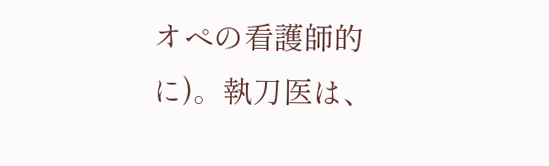オペの看護師的に)。執刀医は、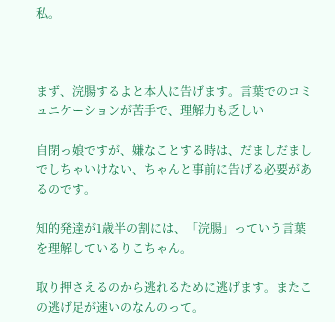私。



まず、浣腸するよと本人に告げます。言葉でのコミュニケーションが苦手で、理解力も乏しい

自閉っ娘ですが、嫌なことする時は、だましだましでしちゃいけない、ちゃんと事前に告げる必要があるのです。

知的発達が1歳半の割には、「浣腸」っていう言葉を理解しているりこちゃん。

取り押さえるのから逃れるために逃げます。またこの逃げ足が速いのなんのって。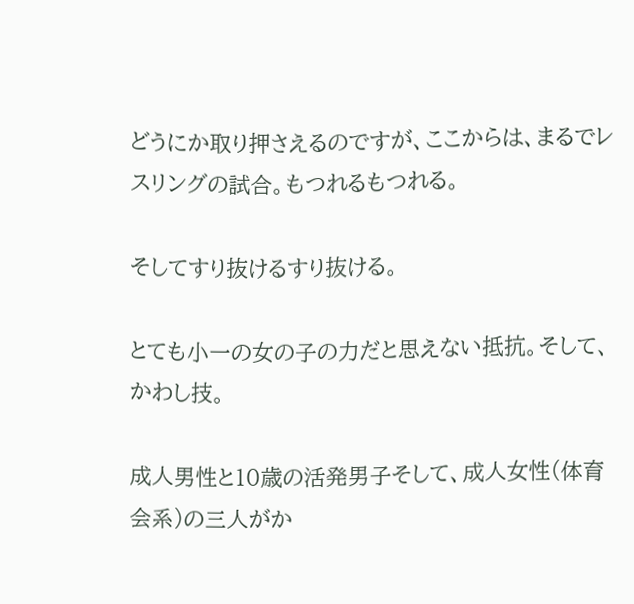どうにか取り押さえるのですが、ここからは、まるでレスリングの試合。もつれるもつれる。

そしてすり抜けるすり抜ける。

とても小一の女の子の力だと思えない抵抗。そして、かわし技。

成人男性と10歳の活発男子そして、成人女性(体育会系)の三人がか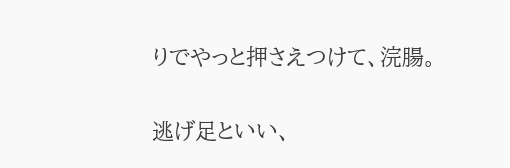りでやっと押さえつけて、浣腸。

逃げ足といい、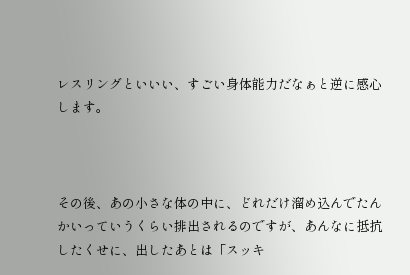レスリングといいい、すごい身体能力だなぁと逆に感心します。



その後、あの小さな体の中に、どれだけ溜め込んでたんかいっていうくらい排出されるのですが、あんなに抵抗したくせに、出したあとは「スッキ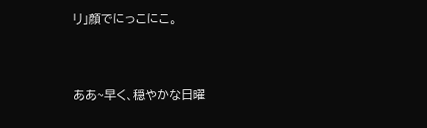リ」顔でにっこにこ。



ああ~早く、穏やかな日曜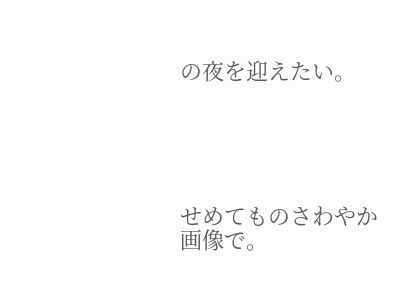の夜を迎えたい。





せめてものさわやか画像で。